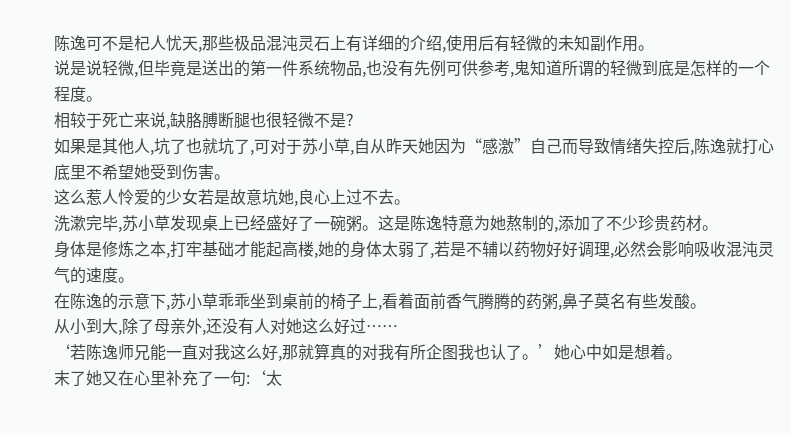陈逸可不是杞人忧天,那些极品混沌灵石上有详细的介绍,使用后有轻微的未知副作用。
说是说轻微,但毕竟是送出的第一件系统物品,也没有先例可供参考,鬼知道所谓的轻微到底是怎样的一个程度。
相较于死亡来说,缺胳膊断腿也很轻微不是?
如果是其他人,坑了也就坑了,可对于苏小草,自从昨天她因为“感激”自己而导致情绪失控后,陈逸就打心底里不希望她受到伤害。
这么惹人怜爱的少女若是故意坑她,良心上过不去。
洗漱完毕,苏小草发现桌上已经盛好了一碗粥。这是陈逸特意为她熬制的,添加了不少珍贵药材。
身体是修炼之本,打牢基础才能起高楼,她的身体太弱了,若是不辅以药物好好调理,必然会影响吸收混沌灵气的速度。
在陈逸的示意下,苏小草乖乖坐到桌前的椅子上,看着面前香气腾腾的药粥,鼻子莫名有些发酸。
从小到大,除了母亲外,还没有人对她这么好过……
‘若陈逸师兄能一直对我这么好,那就算真的对我有所企图我也认了。’她心中如是想着。
末了她又在心里补充了一句:‘太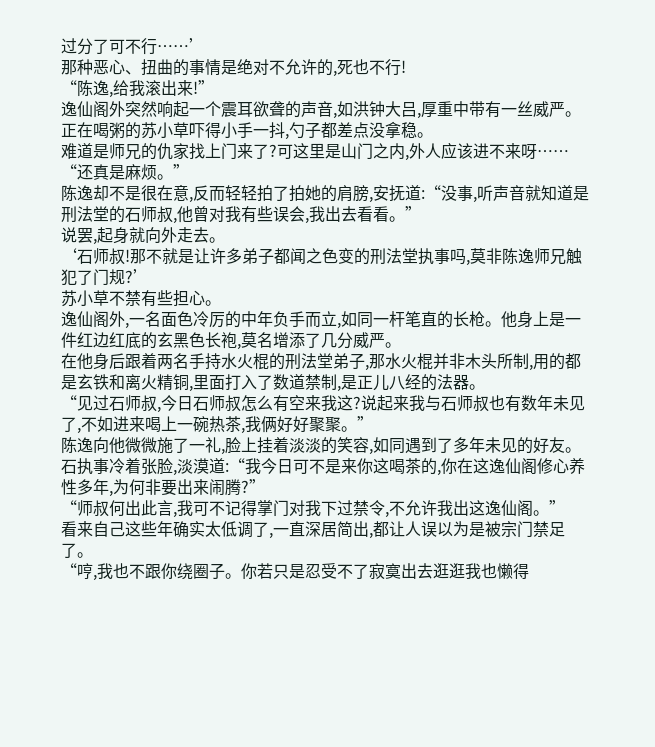过分了可不行……’
那种恶心、扭曲的事情是绝对不允许的,死也不行!
“陈逸,给我滚出来!”
逸仙阁外突然响起一个震耳欲聋的声音,如洪钟大吕,厚重中带有一丝威严。
正在喝粥的苏小草吓得小手一抖,勺子都差点没拿稳。
难道是师兄的仇家找上门来了?可这里是山门之内,外人应该进不来呀……
“还真是麻烦。”
陈逸却不是很在意,反而轻轻拍了拍她的肩膀,安抚道:“没事,听声音就知道是刑法堂的石师叔,他曾对我有些误会,我出去看看。”
说罢,起身就向外走去。
‘石师叔!那不就是让许多弟子都闻之色变的刑法堂执事吗,莫非陈逸师兄触犯了门规?’
苏小草不禁有些担心。
逸仙阁外,一名面色冷厉的中年负手而立,如同一杆笔直的长枪。他身上是一件红边红底的玄黑色长袍,莫名增添了几分威严。
在他身后跟着两名手持水火棍的刑法堂弟子,那水火棍并非木头所制,用的都是玄铁和离火精铜,里面打入了数道禁制,是正儿八经的法器。
“见过石师叔,今日石师叔怎么有空来我这?说起来我与石师叔也有数年未见了,不如进来喝上一碗热茶,我俩好好聚聚。”
陈逸向他微微施了一礼,脸上挂着淡淡的笑容,如同遇到了多年未见的好友。
石执事冷着张脸,淡漠道:“我今日可不是来你这喝茶的,你在这逸仙阁修心养性多年,为何非要出来闹腾?”
“师叔何出此言,我可不记得掌门对我下过禁令,不允许我出这逸仙阁。”
看来自己这些年确实太低调了,一直深居简出,都让人误以为是被宗门禁足了。
“哼,我也不跟你绕圈子。你若只是忍受不了寂寞出去逛逛我也懒得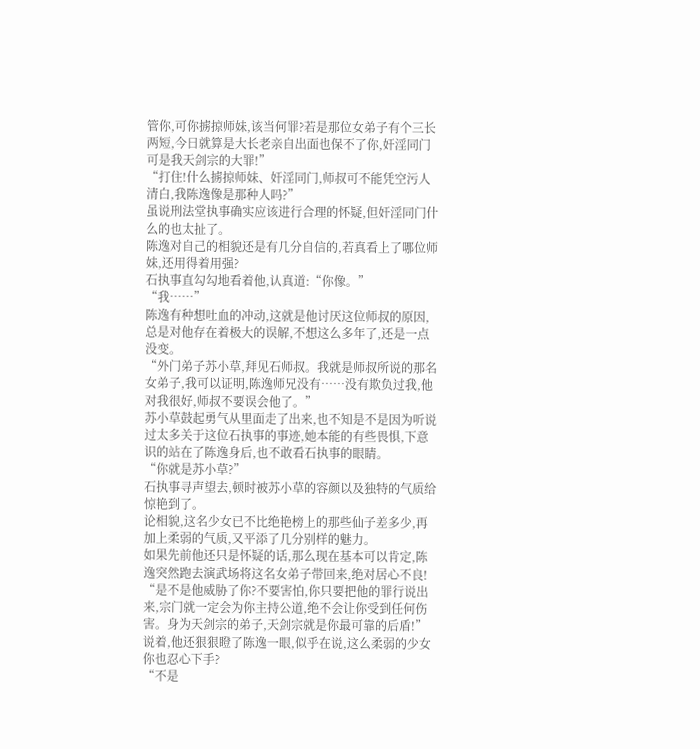管你,可你掳掠师妹,该当何罪?若是那位女弟子有个三长两短,今日就算是大长老亲自出面也保不了你,奸淫同门可是我天剑宗的大罪!”
“打住!什么掳掠师妹、奸淫同门,师叔可不能凭空污人清白,我陈逸像是那种人吗?”
虽说刑法堂执事确实应该进行合理的怀疑,但奸淫同门什么的也太扯了。
陈逸对自己的相貌还是有几分自信的,若真看上了哪位师妹,还用得着用强?
石执事直勾勾地看着他,认真道:“你像。”
“我……”
陈逸有种想吐血的冲动,这就是他讨厌这位师叔的原因,总是对他存在着极大的误解,不想这么多年了,还是一点没变。
“外门弟子苏小草,拜见石师叔。我就是师叔所说的那名女弟子,我可以证明,陈逸师兄没有……没有欺负过我,他对我很好,师叔不要误会他了。”
苏小草鼓起勇气从里面走了出来,也不知是不是因为听说过太多关于这位石执事的事迹,她本能的有些畏惧,下意识的站在了陈逸身后,也不敢看石执事的眼睛。
“你就是苏小草?”
石执事寻声望去,顿时被苏小草的容颜以及独特的气质给惊艳到了。
论相貌,这名少女已不比绝艳榜上的那些仙子差多少,再加上柔弱的气质,又平添了几分别样的魅力。
如果先前他还只是怀疑的话,那么现在基本可以肯定,陈逸突然跑去演武场将这名女弟子带回来,绝对居心不良!
“是不是他威胁了你?不要害怕,你只要把他的罪行说出来,宗门就一定会为你主持公道,绝不会让你受到任何伤害。身为天剑宗的弟子,天剑宗就是你最可靠的后盾!”
说着,他还狠狠瞪了陈逸一眼,似乎在说,这么柔弱的少女你也忍心下手?
“不是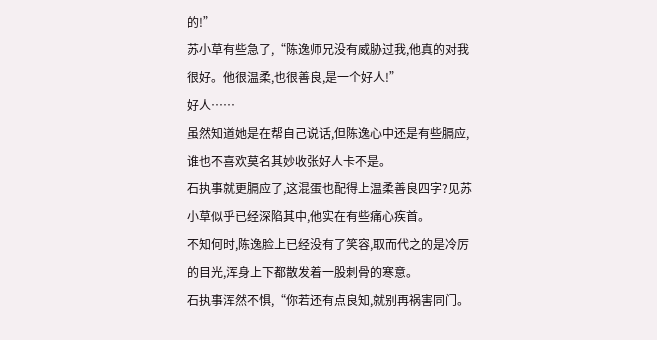的!”
苏小草有些急了,“陈逸师兄没有威胁过我,他真的对我很好。他很温柔,也很善良,是一个好人!”
好人……
虽然知道她是在帮自己说话,但陈逸心中还是有些膈应,谁也不喜欢莫名其妙收张好人卡不是。
石执事就更膈应了,这混蛋也配得上温柔善良四字?见苏小草似乎已经深陷其中,他实在有些痛心疾首。
不知何时,陈逸脸上已经没有了笑容,取而代之的是冷厉的目光,浑身上下都散发着一股刺骨的寒意。
石执事浑然不惧,“你若还有点良知,就别再祸害同门。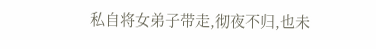私自将女弟子带走,彻夜不归,也未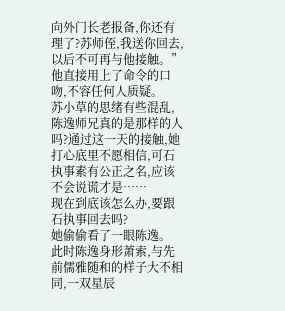向外门长老报备,你还有理了?苏师侄,我送你回去,以后不可再与他接触。”
他直接用上了命令的口吻,不容任何人质疑。
苏小草的思绪有些混乱,陈逸师兄真的是那样的人吗?通过这一天的接触,她打心底里不愿相信,可石执事素有公正之名,应该不会说谎才是……
现在到底该怎么办,要跟石执事回去吗?
她偷偷看了一眼陈逸。
此时陈逸身形萧索,与先前儒雅随和的样子大不相同,一双星辰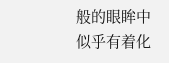般的眼眸中似乎有着化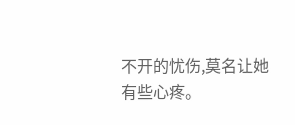不开的忧伤,莫名让她有些心疼。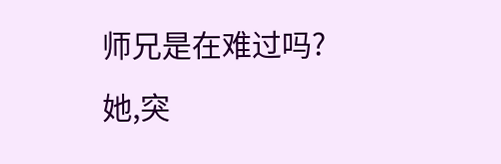师兄是在难过吗?
她,突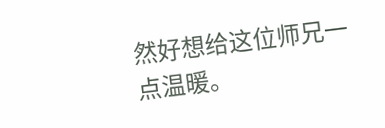然好想给这位师兄一点温暖。